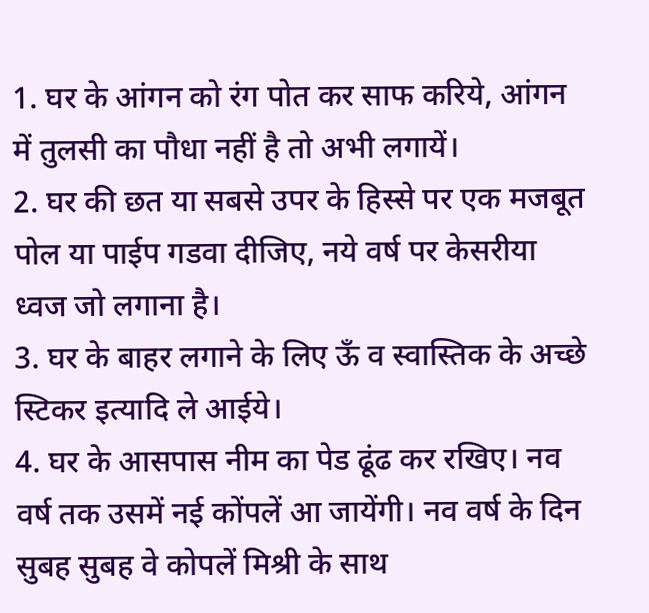1. घर के आंगन को रंग पोत कर साफ करिये, आंगन में तुलसी का पौधा नहीं है तो अभी लगायें।
2. घर की छत या सबसे उपर के हिस्से पर एक मजबूत पोल या पाईप गडवा दीजिए, नये वर्ष पर केसरीया ध्वज जो लगाना है।
3. घर के बाहर लगाने के लिए ऊँ व स्वास्तिक के अच्छे स्टिकर इत्यादि ले आईये।
4. घर के आसपास नीम का पेड ढूंढ कर रखिए। नव वर्ष तक उसमें नई कोंपलें आ जायेंगी। नव वर्ष के दिन सुबह सुबह वे कोपलें मिश्री के साथ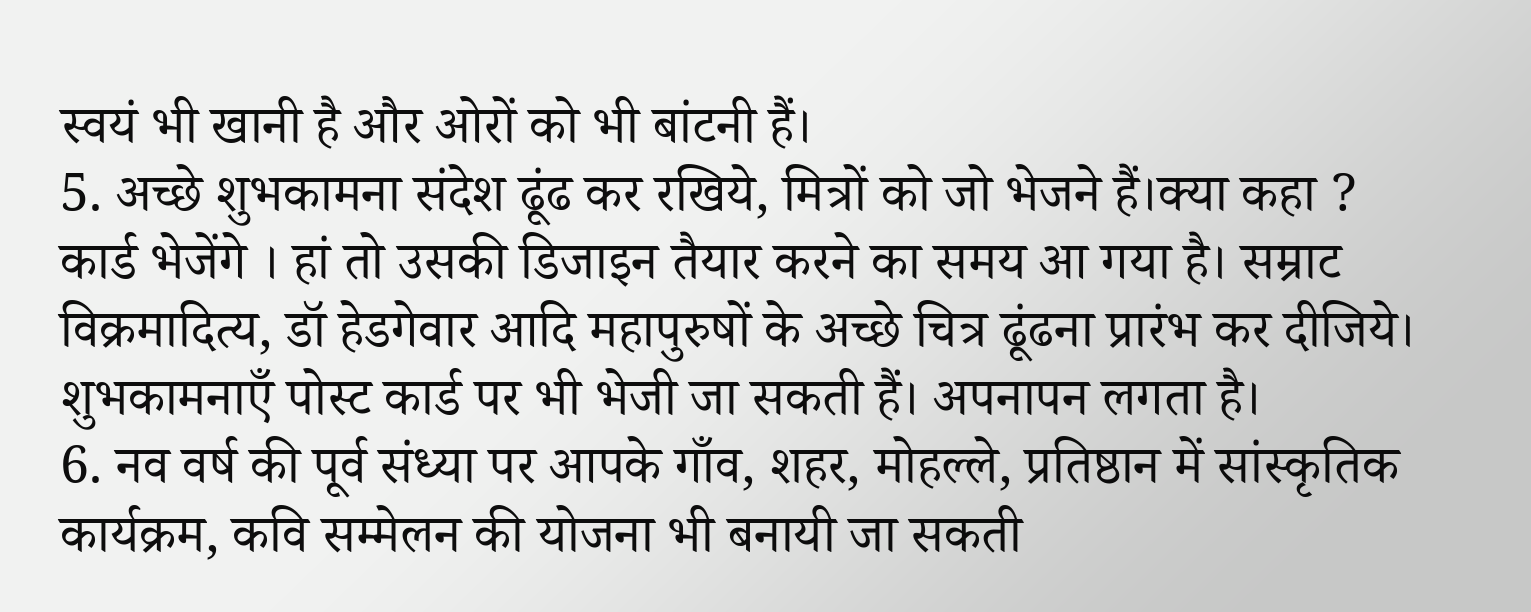स्वयं भी खानी है और ओरों को भी बांटनी हैं।
5. अच्छे शुभकामना संदेश ढूंढ कर रखिये, मित्रों को जो भेजने हैं।क्या कहा ? कार्ड भेजेंगे । हां तो उसकी डिजाइन तैयार करने का समय आ गया है। सम्राट विक्रमादित्य, डॉ हेडगेवार आदि महापुरुषों के अच्छे चित्र ढूंढना प्रारंभ कर दीजिये। शुभकामनाएँ पोस्ट कार्ड पर भी भेजी जा सकती हैं। अपनापन लगता है।
6. नव वर्ष की पूर्व संध्या पर आपके गाँव, शहर, मोहल्ले, प्रतिष्ठान में सांस्कृतिक कार्यक्रम, कवि सम्मेलन की योजना भी बनायी जा सकती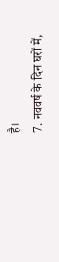है।
7. नववर्ष के दिन घरों में,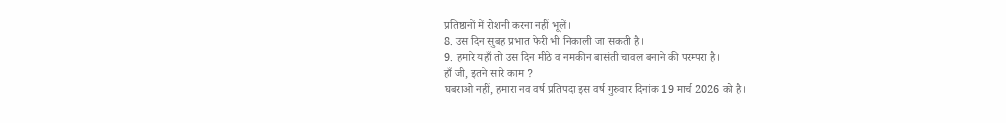प्रतिष्ठानों में रोशनी करना नहीं भूलें।
8. उस दिन सुबह प्रभात फेरी भी निकाली जा सकती है।
9. हमारे यहाँ तो उस दिन मीठे व नमकीन बासंती चावल बनाने की परम्परा है।
हाँ जी, इतने सारे काम ?
घबराओ नहीं, हमारा नव वर्ष प्रतिपदा इस वर्ष गुरुवार दिनांक 19 मार्च 2026 को है।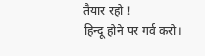तैयार रहो !
हिन्दू होने पर गर्व करो।